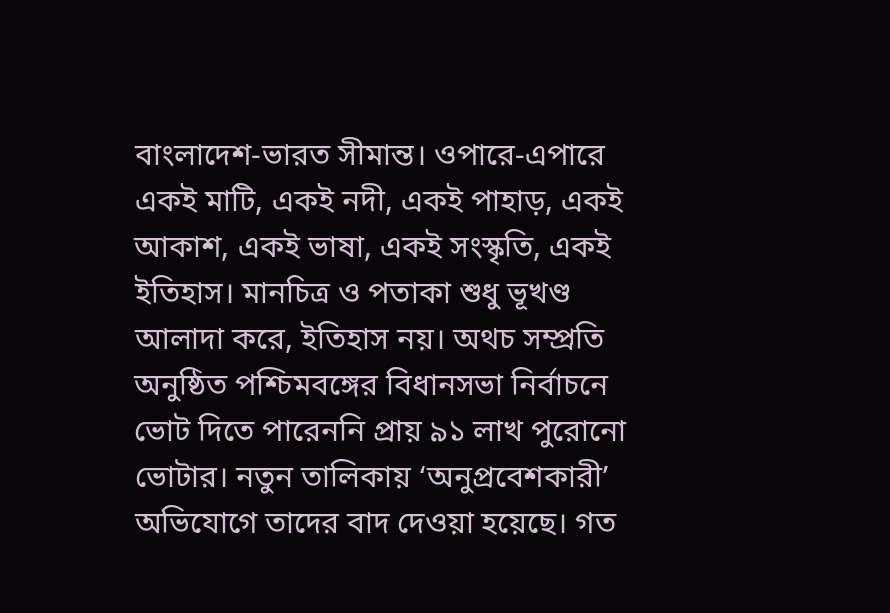বাংলাদেশ-ভারত সীমান্ত। ওপারে-এপারে একই মাটি, একই নদী, একই পাহাড়, একই আকাশ, একই ভাষা, একই সংস্কৃতি, একই ইতিহাস। মানচিত্র ও পতাকা শুধু ভূখণ্ড আলাদা করে, ইতিহাস নয়। অথচ সম্প্রতি অনুষ্ঠিত পশ্চিমবঙ্গের বিধানসভা নির্বাচনে ভোট দিতে পারেননি প্রায় ৯১ লাখ পুরোনো ভোটার। নতুন তালিকায় ‘অনুপ্রবেশকারী’ অভিযোগে তাদের বাদ দেওয়া হয়েছে। গত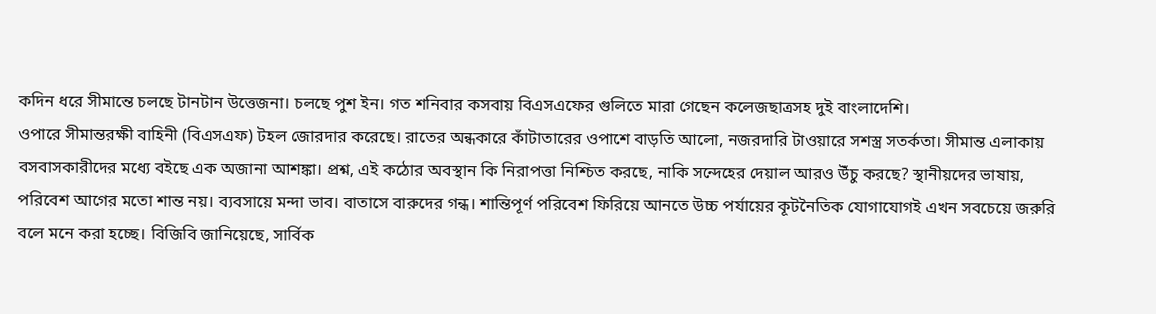কদিন ধরে সীমান্তে চলছে টানটান উত্তেজনা। চলছে পুশ ইন। গত শনিবার কসবায় বিএসএফের গুলিতে মারা গেছেন কলেজছাত্রসহ দুই বাংলাদেশি।
ওপারে সীমান্তরক্ষী বাহিনী (বিএসএফ) টহল জোরদার করেছে। রাতের অন্ধকারে কাঁটাতারের ওপাশে বাড়তি আলো, নজরদারি টাওয়ারে সশস্ত্র সতর্কতা। সীমান্ত এলাকায় বসবাসকারীদের মধ্যে বইছে এক অজানা আশঙ্কা। প্রশ্ন, এই কঠোর অবস্থান কি নিরাপত্তা নিশ্চিত করছে, নাকি সন্দেহের দেয়াল আরও উঁচু করছে? স্থানীয়দের ভাষায়, পরিবেশ আগের মতো শান্ত নয়। ব্যবসায়ে মন্দা ভাব। বাতাসে বারুদের গন্ধ। শান্তিপূর্ণ পরিবেশ ফিরিয়ে আনতে উচ্চ পর্যায়ের কূটনৈতিক যোগাযোগই এখন সবচেয়ে জরুরি বলে মনে করা হচ্ছে। বিজিবি জানিয়েছে, সার্বিক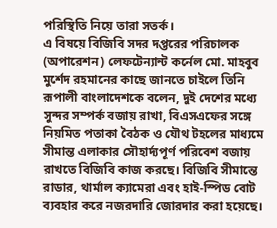পরিস্থিতি নিয়ে তারা সতর্ক।
এ বিষয়ে বিজিবি সদর দপ্তরের পরিচালক (অপারেশন) লেফটেন্যান্ট কর্নেল মো. মাহবুব মুর্শেদ রহমানের কাছে জানতে চাইলে তিনি রূপালী বাংলাদেশকে বলেন, দুই দেশের মধ্যে সুন্দর সম্পর্ক বজায় রাখা, বিএসএফের সঙ্গে নিয়মিত পতাকা বৈঠক ও যৌথ টহলের মাধ্যমে সীমান্ত এলাকার সৌহার্দ্যপূর্ণ পরিবেশ বজায় রাখতে বিজিবি কাজ করছে। বিজিবি সীমান্তে রাডার, থার্মাল ক্যামেরা এবং হাই-স্পিড বোট ব্যবহার করে নজরদারি জোরদার করা হয়েছে।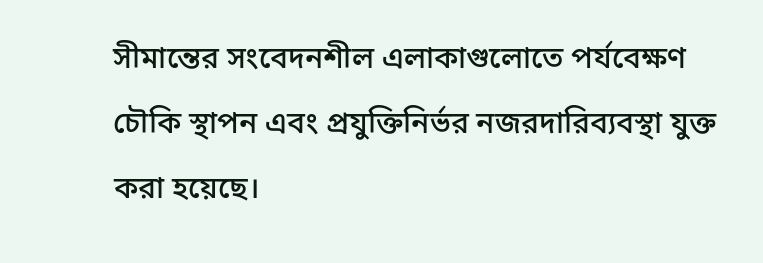সীমান্তের সংবেদনশীল এলাকাগুলোতে পর্যবেক্ষণ চৌকি স্থাপন এবং প্রযুক্তিনির্ভর নজরদারিব্যবস্থা যুক্ত করা হয়েছে।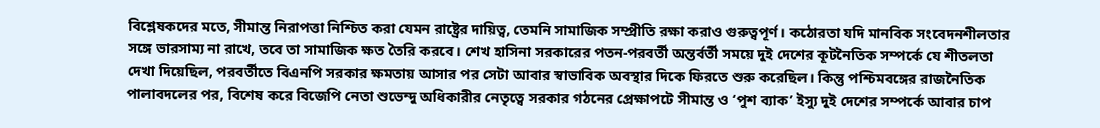বিশ্লেষকদের মতে, সীমান্ত নিরাপত্তা নিশ্চিত করা যেমন রাষ্ট্রের দায়িত্ব, তেমনি সামাজিক সম্প্রীতি রক্ষা করাও গুরুত্বপূর্ণ। কঠোরতা যদি মানবিক সংবেদনশীলতার সঙ্গে ভারসাম্য না রাখে, তবে তা সামাজিক ক্ষত তৈরি করবে। শেখ হাসিনা সরকারের পতন-পরবর্তী অন্তর্বর্তী সময়ে দুই দেশের কূটনৈতিক সম্পর্কে যে শীতলতা দেখা দিয়েছিল, পরবর্তীতে বিএনপি সরকার ক্ষমতায় আসার পর সেটা আবার স্বাভাবিক অবস্থার দিকে ফিরতে শুরু করেছিল। কিন্তু পশ্চিমবঙ্গের রাজনৈতিক পালাবদলের পর, বিশেষ করে বিজেপি নেতা শুভেন্দু অধিকারীর নেতৃত্বে সরকার গঠনের প্রেক্ষাপটে সীমান্ত ও ‘পুশ ব্যাক’ ইস্যু দুই দেশের সম্পর্কে আবার চাপ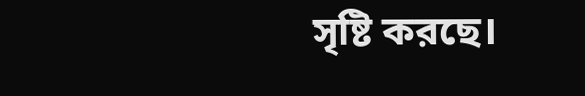সৃষ্টি করছে।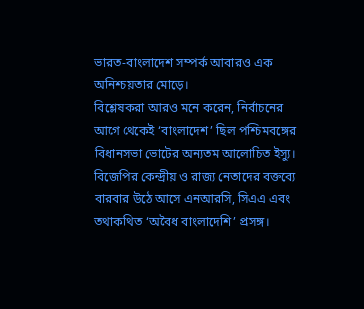ভারত-বাংলাদেশ সম্পর্ক আবারও এক অনিশ্চয়তার মোড়ে।
বিশ্লেষকরা আরও মনে করেন, নির্বাচনের আগে থেকেই ‘বাংলাদেশ’ ছিল পশ্চিমবঙ্গের বিধানসভা ভোটের অন্যতম আলোচিত ইস্যু। বিজেপির কেন্দ্রীয় ও রাজ্য নেতাদের বক্তব্যে বারবার উঠে আসে এনআরসি, সিএএ এবং তথাকথিত ‘অবৈধ বাংলাদেশি’ প্রসঙ্গ।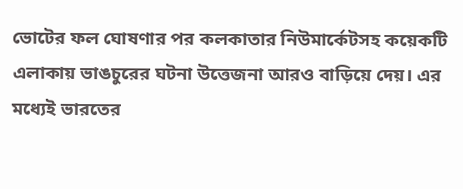ভোটের ফল ঘোষণার পর কলকাতার নিউমার্কেটসহ কয়েকটি এলাকায় ভাঙচুরের ঘটনা উত্তেজনা আরও বাড়িয়ে দেয়। এর মধ্যেই ভারতের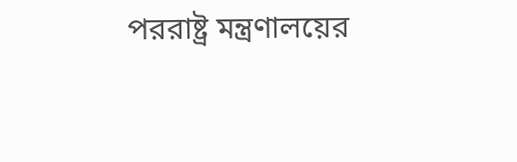পররাষ্ট্র মন্ত্রণালয়ের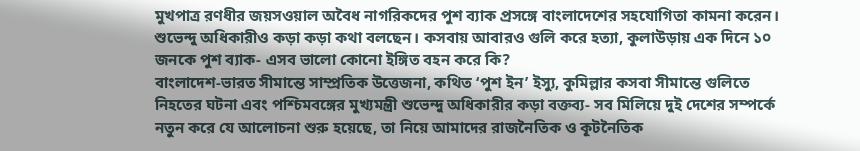মুখপাত্র রণধীর জয়সওয়াল অবৈধ নাগরিকদের পুশ ব্যাক প্রসঙ্গে বাংলাদেশের সহযোগিতা কামনা করেন। শুভেন্দু অধিকারীও কড়া কড়া কথা বলছেন। কসবায় আবারও গুলি করে হত্যা, কুলাউড়ায় এক দিনে ১০ জনকে পুশ ব্যাক- এসব ভালো কোনো ইঙ্গিত বহন করে কি?
বাংলাদেশ-ভারত সীমান্তে সাম্প্রতিক উত্তেজনা, কথিত ‘পুশ ইন’ ইস্যু, কুমিল্লার কসবা সীমান্তে গুলিতে নিহতের ঘটনা এবং পশ্চিমবঙ্গের মুখ্যমন্ত্রী শুভেন্দু অধিকারীর কড়া বক্তব্য- সব মিলিয়ে দুই দেশের সম্পর্কে নতুন করে যে আলোচনা শুরু হয়েছে, তা নিয়ে আমাদের রাজনৈতিক ও কূটনৈতিক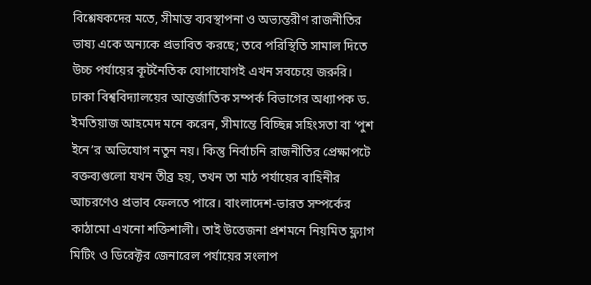বিশ্লেষকদের মতে, সীমান্ত ব্যবস্থাপনা ও অভ্যন্তরীণ রাজনীতির ভাষ্য একে অন্যকে প্রভাবিত করছে; তবে পরিস্থিতি সামাল দিতে উচ্চ পর্যায়ের কূটনৈতিক যোগাযোগই এখন সবচেয়ে জরুরি।
ঢাকা বিশ্ববিদ্যালয়ের আন্তর্জাতিক সম্পর্ক বিভাগের অধ্যাপক ড. ইমতিয়াজ আহমেদ মনে করেন, সীমান্তে বিচ্ছিন্ন সহিংসতা বা ‘পুশ ইনে’র অভিযোগ নতুন নয়। কিন্তু নির্বাচনি রাজনীতির প্রেক্ষাপটে বক্তব্যগুলো যখন তীব্র হয়, তখন তা মাঠ পর্যায়ের বাহিনীর আচরণেও প্রভাব ফেলতে পারে। বাংলাদেশ-ভারত সম্পর্কের কাঠামো এখনো শক্তিশালী। তাই উত্তেজনা প্রশমনে নিয়মিত ফ্ল্যাগ মিটিং ও ডিরেক্টর জেনারেল পর্যায়ের সংলাপ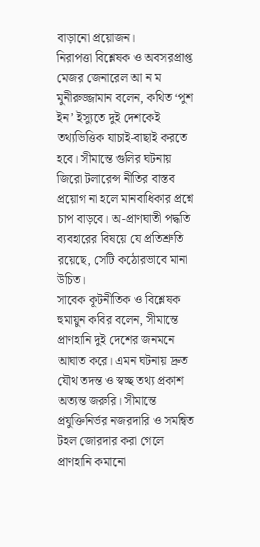বাড়ানো প্রয়োজন।
নিরাপত্তা বিশ্লেষক ও অবসরপ্রাপ্ত মেজর জেনারেল আ ন ম মুনীরুজ্জামান বলেন, কথিত ‘পুশ ইন’ ইস্যুতে দুই দেশকেই তথ্যভিত্তিক যাচাই-বাছাই করতে হবে। সীমান্তে গুলির ঘটনায় জিরো টলারেন্স নীতির বাস্তব প্রয়োগ না হলে মানবাধিকার প্রশ্নে চাপ বাড়বে। অ-প্রাণঘাতী পদ্ধতি ব্যবহারের বিষয়ে যে প্রতিশ্রুতি রয়েছে, সেটি কঠোরভাবে মানা উচিত।
সাবেক কূটনীতিক ও বিশ্লেষক হুমায়ুন কবির বলেন, সীমান্তে প্রাণহানি দুই দেশের জনমনে আঘাত করে। এমন ঘটনায় দ্রুত যৌথ তদন্ত ও স্বচ্ছ তথ্য প্রকাশ অত্যন্ত জরুরি। সীমান্তে প্রযুক্তিনির্ভর নজরদারি ও সমন্বিত টহল জোরদার করা গেলে প্রাণহানি কমানো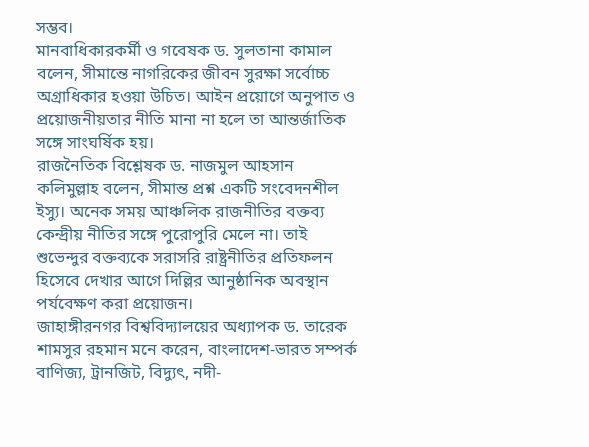সম্ভব।
মানবাধিকারকর্মী ও গবেষক ড. সুলতানা কামাল বলেন, সীমান্তে নাগরিকের জীবন সুরক্ষা সর্বোচ্চ অগ্রাধিকার হওয়া উচিত। আইন প্রয়োগে অনুপাত ও প্রয়োজনীয়তার নীতি মানা না হলে তা আন্তর্জাতিক সঙ্গে সাংঘর্ষিক হয়।
রাজনৈতিক বিশ্লেষক ড. নাজমুল আহসান কলিমুল্লাহ বলেন, সীমান্ত প্রশ্ন একটি সংবেদনশীল ইস্যু। অনেক সময় আঞ্চলিক রাজনীতির বক্তব্য কেন্দ্রীয় নীতির সঙ্গে পুরোপুরি মেলে না। তাই শুভেন্দুর বক্তব্যকে সরাসরি রাষ্ট্রনীতির প্রতিফলন হিসেবে দেখার আগে দিল্লির আনুষ্ঠানিক অবস্থান পর্যবেক্ষণ করা প্রয়োজন।
জাহাঙ্গীরনগর বিশ্ববিদ্যালয়ের অধ্যাপক ড. তারেক শামসুর রহমান মনে করেন, বাংলাদেশ-ভারত সম্পর্ক বাণিজ্য, ট্রানজিট, বিদ্যুৎ, নদী-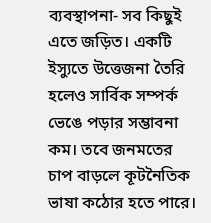ব্যবস্থাপনা- সব কিছুই এতে জড়িত। একটি ইস্যুতে উত্তেজনা তৈরি হলেও সার্বিক সম্পর্ক ভেঙে পড়ার সম্ভাবনা কম। তবে জনমতের চাপ বাড়লে কূটনৈতিক ভাষা কঠোর হতে পারে।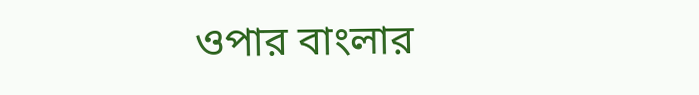ওপার বাংলার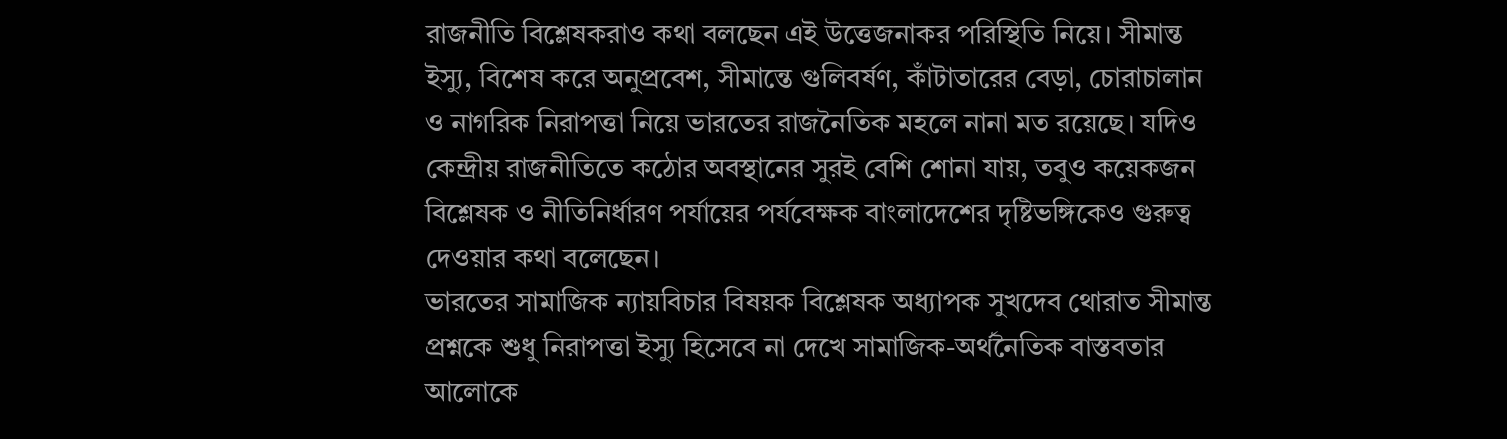রাজনীতি বিশ্লেষকরাও কথা বলছেন এই উত্তেজনাকর পরিস্থিতি নিয়ে। সীমান্ত ইস্যু, বিশেষ করে অনুপ্রবেশ, সীমান্তে গুলিবর্ষণ, কাঁটাতারের বেড়া, চোরাচালান ও নাগরিক নিরাপত্তা নিয়ে ভারতের রাজনৈতিক মহলে নানা মত রয়েছে। যদিও কেন্দ্রীয় রাজনীতিতে কঠোর অবস্থানের সুরই বেশি শোনা যায়, তবুও কয়েকজন বিশ্লেষক ও নীতিনির্ধারণ পর্যায়ের পর্যবেক্ষক বাংলাদেশের দৃষ্টিভঙ্গিকেও গুরুত্ব দেওয়ার কথা বলেছেন।
ভারতের সামাজিক ন্যায়বিচার বিষয়ক বিশ্লেষক অধ্যাপক সুখদেব থোরাত সীমান্ত প্রশ্নকে শুধু নিরাপত্তা ইস্যু হিসেবে না দেখে সামাজিক-অর্থনৈতিক বাস্তবতার আলোকে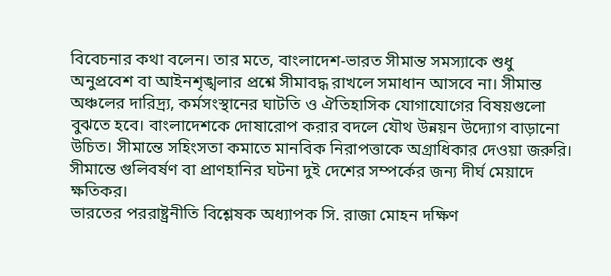বিবেচনার কথা বলেন। তার মতে, বাংলাদেশ-ভারত সীমান্ত সমস্যাকে শুধু অনুপ্রবেশ বা আইনশৃঙ্খলার প্রশ্নে সীমাবদ্ধ রাখলে সমাধান আসবে না। সীমান্ত অঞ্চলের দারিদ্র্য, কর্মসংস্থানের ঘাটতি ও ঐতিহাসিক যোগাযোগের বিষয়গুলো বুঝতে হবে। বাংলাদেশকে দোষারোপ করার বদলে যৌথ উন্নয়ন উদ্যোগ বাড়ানো উচিত। সীমান্তে সহিংসতা কমাতে মানবিক নিরাপত্তাকে অগ্রাধিকার দেওয়া জরুরি। সীমান্তে গুলিবর্ষণ বা প্রাণহানির ঘটনা দুই দেশের সম্পর্কের জন্য দীর্ঘ মেয়াদে ক্ষতিকর।
ভারতের পররাষ্ট্রনীতি বিশ্লেষক অধ্যাপক সি. রাজা মোহন দক্ষিণ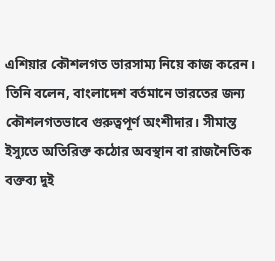এশিয়ার কৌশলগত ভারসাম্য নিয়ে কাজ করেন। তিনি বলেন, বাংলাদেশ বর্তমানে ভারতের জন্য কৌশলগতভাবে গুরুত্বপূর্ণ অংশীদার। সীমান্ত ইস্যুতে অতিরিক্ত কঠোর অবস্থান বা রাজনৈতিক বক্তব্য দুই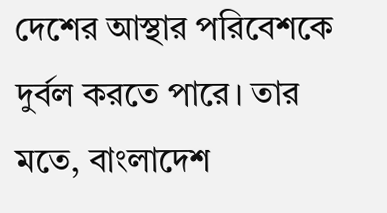দেশের আস্থার পরিবেশকে দুর্বল করতে পারে। তার মতে, বাংলাদেশ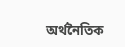অর্থনৈতিক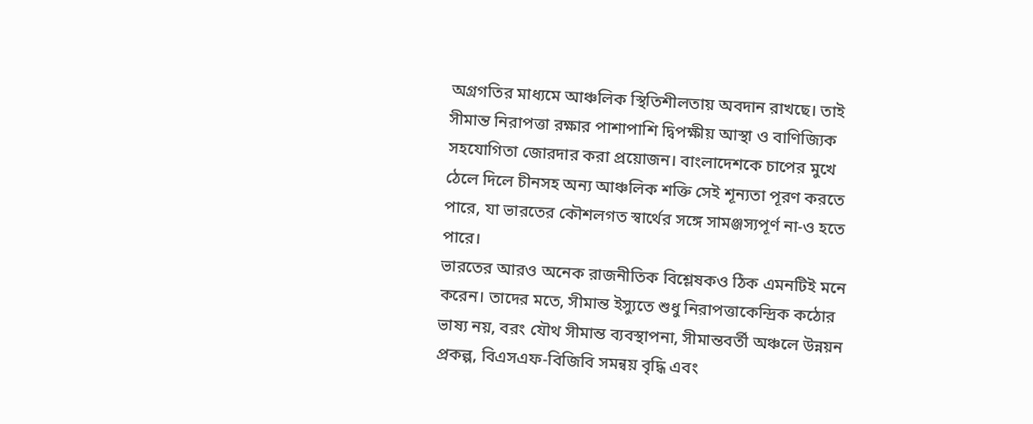অগ্রগতির মাধ্যমে আঞ্চলিক স্থিতিশীলতায় অবদান রাখছে। তাই সীমান্ত নিরাপত্তা রক্ষার পাশাপাশি দ্বিপক্ষীয় আস্থা ও বাণিজ্যিক সহযোগিতা জোরদার করা প্রয়োজন। বাংলাদেশকে চাপের মুখে ঠেলে দিলে চীনসহ অন্য আঞ্চলিক শক্তি সেই শূন্যতা পূরণ করতে পারে, যা ভারতের কৌশলগত স্বার্থের সঙ্গে সামঞ্জস্যপূর্ণ না-ও হতে পারে।
ভারতের আরও অনেক রাজনীতিক বিশ্লেষকও ঠিক এমনটিই মনে করেন। তাদের মতে, সীমান্ত ইস্যুতে শুধু নিরাপত্তাকেন্দ্রিক কঠোর ভাষ্য নয়, বরং যৌথ সীমান্ত ব্যবস্থাপনা, সীমান্তবর্তী অঞ্চলে উন্নয়ন প্রকল্প, বিএসএফ-বিজিবি সমন্বয় বৃদ্ধি এবং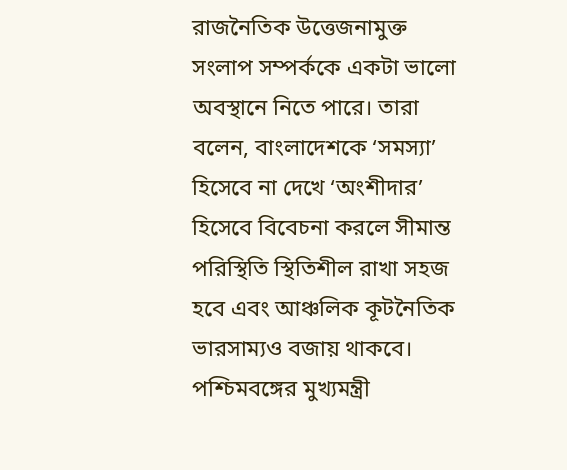রাজনৈতিক উত্তেজনামুক্ত সংলাপ সম্পর্ককে একটা ভালো অবস্থানে নিতে পারে। তারা বলেন, বাংলাদেশকে ‘সমস্যা’ হিসেবে না দেখে ‘অংশীদার’ হিসেবে বিবেচনা করলে সীমান্ত পরিস্থিতি স্থিতিশীল রাখা সহজ হবে এবং আঞ্চলিক কূটনৈতিক ভারসাম্যও বজায় থাকবে।
পশ্চিমবঙ্গের মুখ্যমন্ত্রী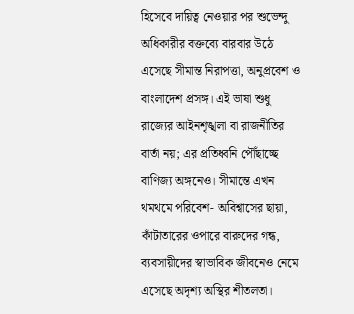হিসেবে দায়িত্ব নেওয়ার পর শুভেন্দু অধিকারীর বক্তব্যে বারবার উঠে এসেছে সীমান্ত নিরাপত্তা, অনুপ্রবেশ ও বাংলাদেশ প্রসঙ্গ। এই ভাষা শুধু রাজ্যের আইনশৃঙ্খলা বা রাজনীতির বার্তা নয়; এর প্রতিধ্বনি পৌঁছাচ্ছে বাণিজ্য অঙ্গনেও। সীমান্তে এখন থমথমে পরিবেশ- অবিশ্বাসের ছায়া, কাঁটাতারের ওপারে বারুদের গন্ধ, ব্যবসায়ীদের স্বাভাবিক জীবনেও নেমে এসেছে অদৃশ্য অস্থির শীতলতা।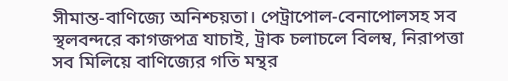সীমান্ত-বাণিজ্যে অনিশ্চয়তা। পেট্রাপোল-বেনাপোলসহ সব স্থলবন্দরে কাগজপত্র যাচাই, ট্রাক চলাচলে বিলম্ব, নিরাপত্তা সব মিলিয়ে বাণিজ্যের গতি মন্থর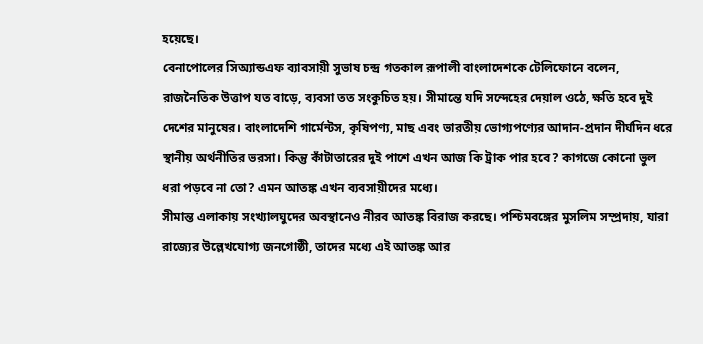হয়েছে।
বেনাপোলের সিঅ্যান্ডএফ ব্যাবসায়ী সুভাষ চন্দ্র গতকাল রূপালী বাংলাদেশকে টেলিফোনে বলেন, রাজনৈতিক উত্তাপ যত বাড়ে, ব্যবসা তত সংকুচিত হয়। সীমান্তে যদি সন্দেহের দেয়াল ওঠে, ক্ষতি হবে দুই দেশের মানুষের। বাংলাদেশি গার্মেন্টস, কৃষিপণ্য, মাছ এবং ভারতীয় ভোগ্যপণ্যের আদান-প্রদান দীর্ঘদিন ধরে স্থানীয় অর্থনীতির ভরসা। কিন্তু কাঁটাতারের দুই পাশে এখন আজ কি ট্রাক পার হবে? কাগজে কোনো ভুল ধরা পড়বে না তো? এমন আতঙ্ক এখন ব্যবসায়ীদের মধ্যে।
সীমান্ত এলাকায় সংখ্যালঘুদের অবস্থানেও নীরব আতঙ্ক বিরাজ করছে। পশ্চিমবঙ্গের মুসলিম সম্প্রদায়, যারা রাজ্যের উল্লেখযোগ্য জনগোষ্ঠী, তাদের মধ্যে এই আতঙ্ক আর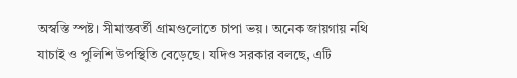অস্বস্তি স্পষ্ট। সীমান্তবর্তী গ্রামগুলোতে চাপা ভয়। অনেক জায়গায় নথি যাচাই ও পুলিশি উপস্থিতি বেড়েছে। যদিও সরকার বলছে, এটি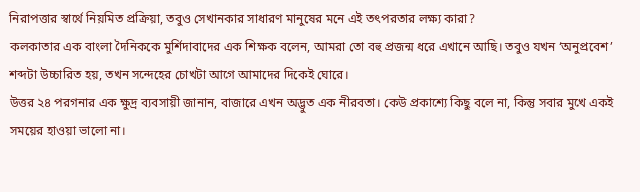নিরাপত্তার স্বার্থে নিয়মিত প্রক্রিয়া, তবুও সেখানকার সাধারণ মানুষের মনে এই তৎপরতার লক্ষ্য কারা?
কলকাতার এক বাংলা দৈনিককে মুর্শিদাবাদের এক শিক্ষক বলেন, আমরা তো বহু প্রজন্ম ধরে এখানে আছি। তবুও যখন ‘অনুপ্রবেশ’ শব্দটা উচ্চারিত হয়, তখন সন্দেহের চোখটা আগে আমাদের দিকেই ঘোরে।
উত্তর ২৪ পরগনার এক ক্ষুদ্র ব্যবসায়ী জানান, বাজারে এখন অদ্ভুত এক নীরবতা। কেউ প্রকাশ্যে কিছু বলে না, কিন্তু সবার মুখে একই সময়ের হাওয়া ভালো না।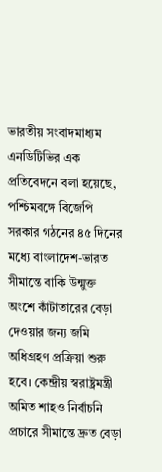ভারতীয় সংবাদমাধ্যম এনডিটিভির এক প্রতিবেদনে বলা হয়েছে, পশ্চিমবঙ্গে বিজেপি সরকার গঠনের ৪৫ দিনের মধ্যে বাংলাদেশ-ভারত সীমান্তে বাকি উন্মুক্ত অংশে কাঁটাতারের বেড়া দেওয়ার জন্য জমি অধিগ্রহণ প্রক্রিয়া শুরু হবে। কেন্দ্রীয় স্বরাষ্ট্রমন্ত্রী অমিত শাহও নির্বাচনি প্রচারে সীমান্তে দ্রুত বেড়া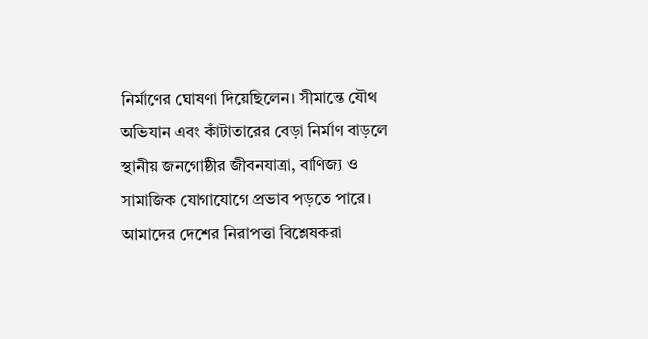নির্মাণের ঘোষণা দিয়েছিলেন। সীমান্তে যৌথ অভিযান এবং কাঁটাতারের বেড়া নির্মাণ বাড়লে স্থানীয় জনগোষ্ঠীর জীবনযাত্রা, বাণিজ্য ও সামাজিক যোগাযোগে প্রভাব পড়তে পারে।
আমাদের দেশের নিরাপত্তা বিশ্লেষকরা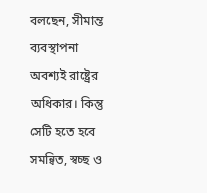বলছেন, সীমান্ত ব্যবস্থাপনা অবশ্যই রাষ্ট্রের অধিকার। কিন্তু সেটি হতে হবে সমন্বিত, স্বচ্ছ ও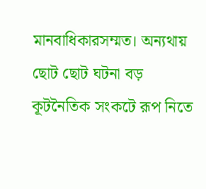মানবাধিকারসম্মত। অন্যথায় ছোট ছোট ঘটনা বড় কূটনৈতিক সংকটে রূপ নিতে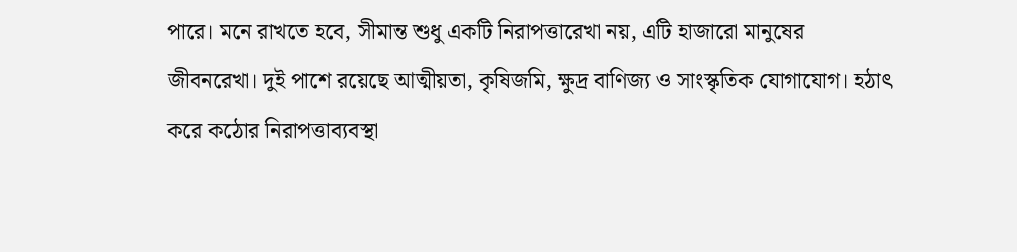পারে। মনে রাখতে হবে, সীমান্ত শুধু একটি নিরাপত্তারেখা নয়, এটি হাজারো মানুষের জীবনরেখা। দুই পাশে রয়েছে আত্মীয়তা, কৃষিজমি, ক্ষুদ্র বাণিজ্য ও সাংস্কৃতিক যোগাযোগ। হঠাৎ করে কঠোর নিরাপত্তাব্যবস্থা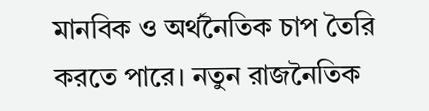মানবিক ও অর্থনৈতিক চাপ তৈরি করতে পারে। নতুন রাজনৈতিক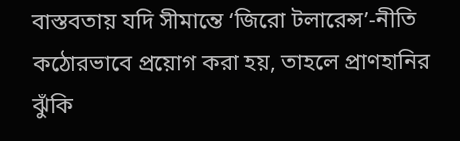বাস্তবতায় যদি সীমান্তে ‘জিরো টলারেন্স’-নীতি কঠোরভাবে প্রয়োগ করা হয়, তাহলে প্রাণহানির ঝুঁকি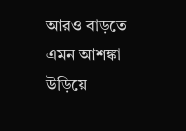আরও বাড়তে এমন আশঙ্কা উড়িয়ে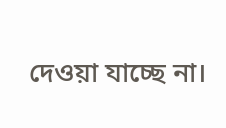দেওয়া যাচ্ছে না।